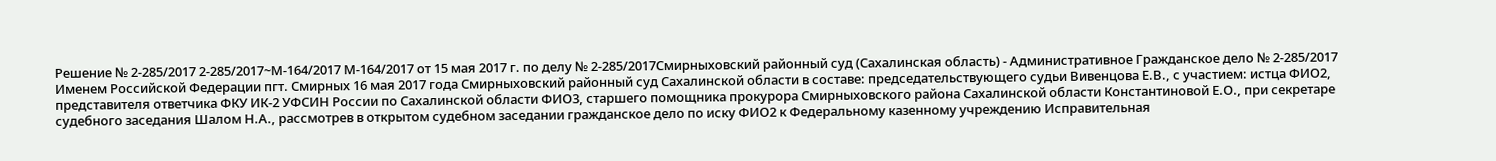Решение № 2-285/2017 2-285/2017~М-164/2017 М-164/2017 от 15 мая 2017 г. по делу № 2-285/2017Смирныховский районный суд (Сахалинская область) - Административное Гражданское дело № 2-285/2017 Именем Российской Федерации пгт. Смирных 16 мая 2017 года Смирныховский районный суд Сахалинской области в составе: председательствующего судьи Вивенцова Е.В., с участием: истца ФИО2, представителя ответчика ФКУ ИК-2 УФСИН России по Сахалинской области ФИО3, старшего помощника прокурора Смирныховского района Сахалинской области Константиновой Е.О., при секретаре судебного заседания Шалом Н.А., рассмотрев в открытом судебном заседании гражданское дело по иску ФИО2 к Федеральному казенному учреждению Исправительная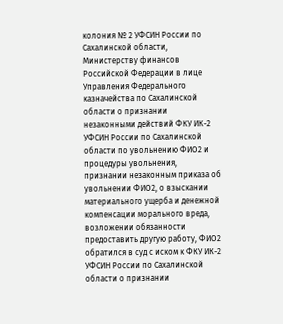колония № 2 УФСИН России по Сахалинской области, Министерству финансов Российской Федерации в лице Управления Федерального казначейства по Сахалинской области о признании незаконными действий ФКУ ИК-2 УФСИН России по Сахалинской области по увольнению ФИО2 и процедуры увольнения, признании незаконным приказа об увольнении ФИО2, о взыскании материального ущерба и денежной компенсации морального вреда, возложении обязанности предоставить другую работу, ФИО2 обратился в суд с иском к ФКУ ИК-2 УФСИН России по Сахалинской области о признании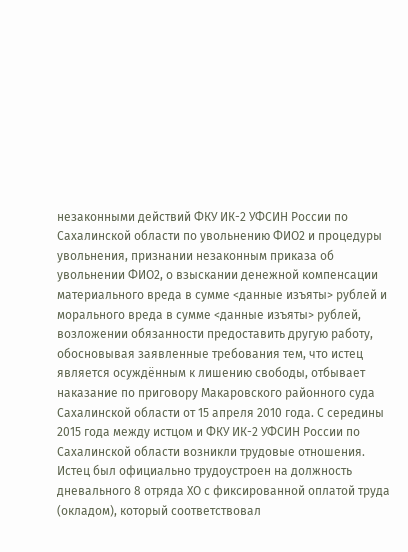незаконными действий ФКУ ИК-2 УФСИН России по Сахалинской области по увольнению ФИО2 и процедуры увольнения, признании незаконным приказа об увольнении ФИО2, о взыскании денежной компенсации материального вреда в сумме <данные изъяты> рублей и морального вреда в сумме <данные изъяты> рублей, возложении обязанности предоставить другую работу, обосновывая заявленные требования тем, что истец является осуждённым к лишению свободы, отбывает наказание по приговору Макаровского районного суда Сахалинской области от 15 апреля 2010 года. С середины 2015 года между истцом и ФКУ ИК-2 УФСИН России по Сахалинской области возникли трудовые отношения. Истец был официально трудоустроен на должность дневального 8 отряда ХО с фиксированной оплатой труда (окладом), который соответствовал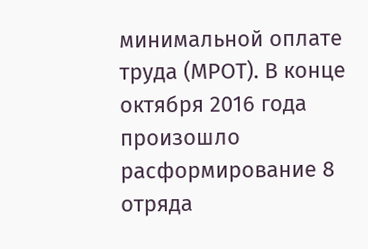минимальной оплате труда (МРОТ). В конце октября 2016 года произошло расформирование 8 отряда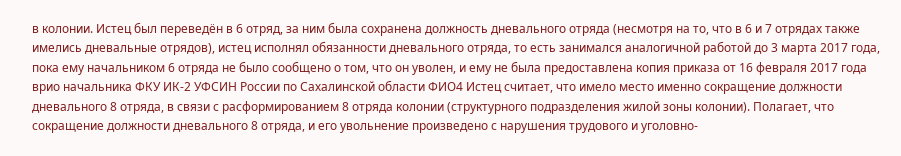в колонии. Истец был переведён в 6 отряд, за ним была сохранена должность дневального отряда (несмотря на то, что в 6 и 7 отрядах также имелись дневальные отрядов), истец исполнял обязанности дневального отряда, то есть занимался аналогичной работой до 3 марта 2017 года, пока ему начальником 6 отряда не было сообщено о том, что он уволен, и ему не была предоставлена копия приказа от 16 февраля 2017 года врио начальника ФКУ ИК-2 УФСИН России по Сахалинской области ФИО4 Истец считает, что имело место именно сокращение должности дневального 8 отряда, в связи с расформированием 8 отряда колонии (структурного подразделения жилой зоны колонии). Полагает, что сокращение должности дневального 8 отряда, и его увольнение произведено с нарушения трудового и уголовно-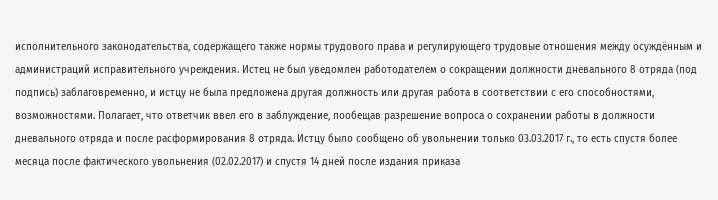исполнительного законодательства, содержащего также нормы трудового права и регулирующего трудовые отношения между осуждённым и администраций исправительного учреждения. Истец не был уведомлен работодателем о сокращении должности дневального 8 отряда (под подпись) заблаговременно, и истцу не была предложена другая должность или другая работа в соответствии с его способностями, возможностями. Полагает, что ответчик ввел его в заблуждение, пообещав разрешение вопроса о сохранении работы в должности дневального отряда и после расформирования 8 отряда. Истцу было сообщено об увольнении только 03.03.2017 г., то есть спустя более месяца после фактического увольнения (02.02.2017) и спустя 14 дней после издания приказа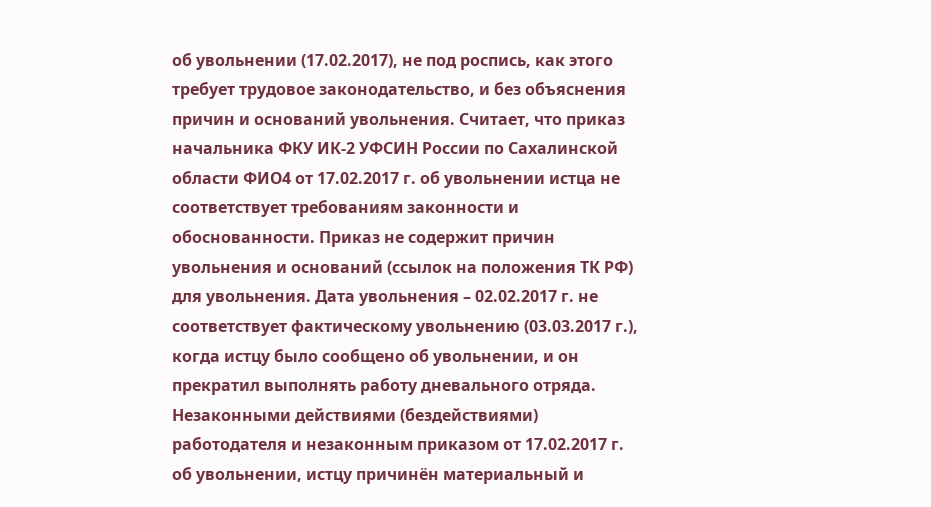об увольнении (17.02.2017), не под роспись, как этого требует трудовое законодательство, и без объяснения причин и оснований увольнения. Считает, что приказ начальника ФКУ ИК-2 УФСИН России по Сахалинской области ФИО4 от 17.02.2017 г. об увольнении истца не соответствует требованиям законности и обоснованности. Приказ не содержит причин увольнения и оснований (ссылок на положения ТК РФ) для увольнения. Дата увольнения – 02.02.2017 г. не соответствует фактическому увольнению (03.03.2017 г.), когда истцу было сообщено об увольнении, и он прекратил выполнять работу дневального отряда. Незаконными действиями (бездействиями) работодателя и незаконным приказом от 17.02.2017 г. об увольнении, истцу причинён материальный и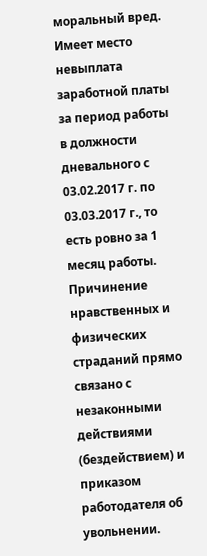моральный вред. Имеет место невыплата заработной платы за период работы в должности дневального с 03.02.2017 г. по 03.03.2017 г., то есть ровно за 1 месяц работы. Причинение нравственных и физических страданий прямо связано с незаконными действиями (бездействием) и приказом работодателя об увольнении.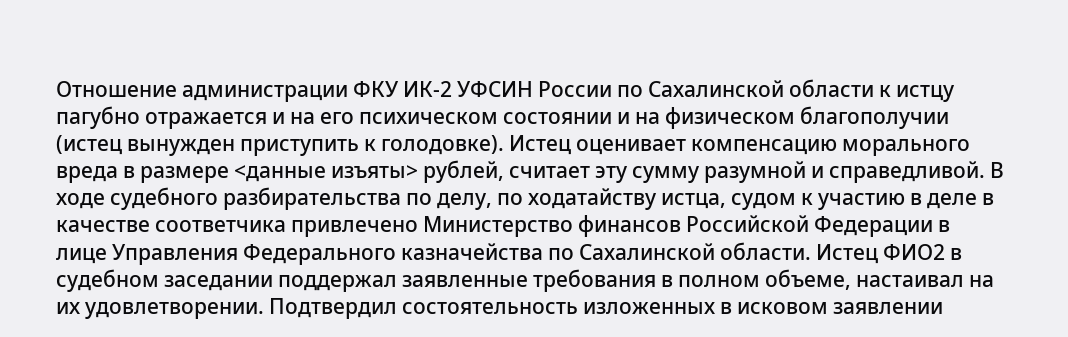Отношение администрации ФКУ ИК-2 УФСИН России по Сахалинской области к истцу пагубно отражается и на его психическом состоянии и на физическом благополучии (истец вынужден приступить к голодовке). Истец оценивает компенсацию морального вреда в размере <данные изъяты> рублей, считает эту сумму разумной и справедливой. В ходе судебного разбирательства по делу, по ходатайству истца, судом к участию в деле в качестве соответчика привлечено Министерство финансов Российской Федерации в лице Управления Федерального казначейства по Сахалинской области. Истец ФИО2 в судебном заседании поддержал заявленные требования в полном объеме, настаивал на их удовлетворении. Подтвердил состоятельность изложенных в исковом заявлении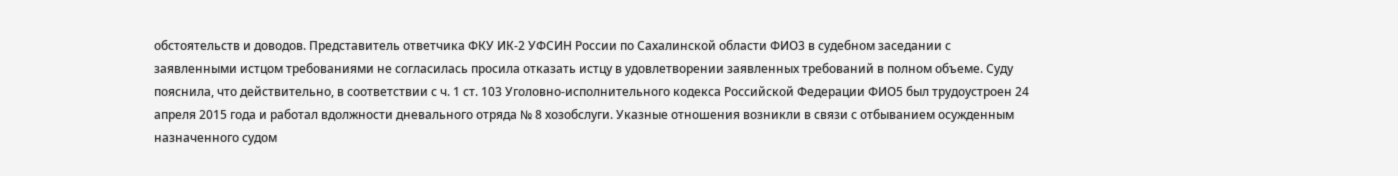обстоятельств и доводов. Представитель ответчика ФКУ ИК-2 УФСИН России по Сахалинской области ФИО3 в судебном заседании с заявленными истцом требованиями не согласилась просила отказать истцу в удовлетворении заявленных требований в полном объеме. Суду пояснила, что действительно, в соответствии с ч. 1 ст. 103 Уголовно-исполнительного кодекса Российской Федерации ФИО5 был трудоустроен 24 апреля 2015 года и работал вдолжности дневального отряда № 8 хозобслуги. Указные отношения возникли в связи с отбыванием осужденным назначенного судом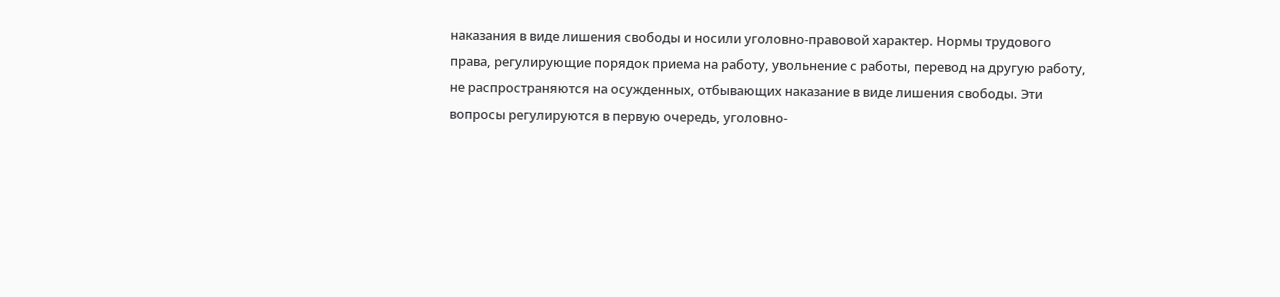наказания в виде лишения свободы и носили уголовно-правовой характер. Нормы трудового права, регулирующие порядок приема на работу, увольнение с работы, перевод на другую работу, не распространяются на осужденных, отбывающих наказание в виде лишения свободы. Эти вопросы регулируются в первую очередь, уголовно-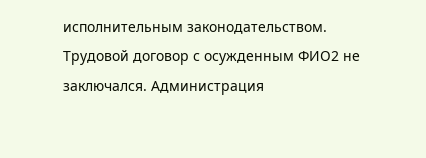исполнительным законодательством. Трудовой договор с осужденным ФИО2 не заключался. Администрация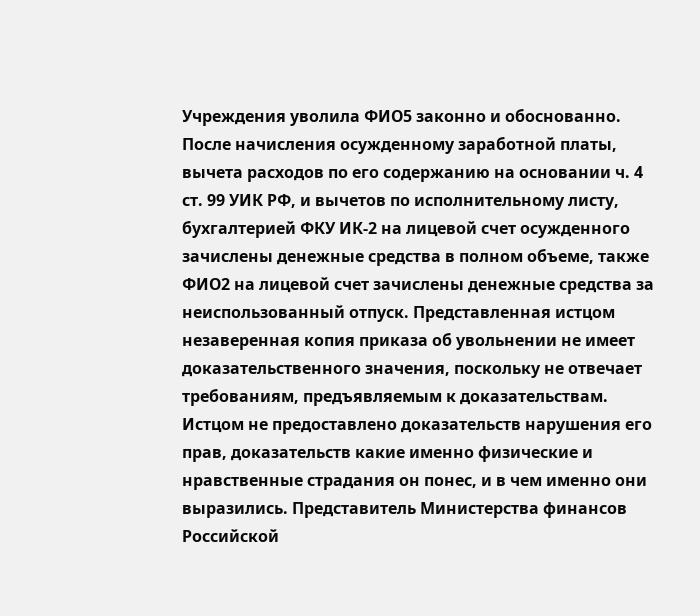Учреждения уволила ФИО5 законно и обоснованно. После начисления осужденному заработной платы, вычета расходов по его содержанию на основании ч. 4 ст. 99 УИК РФ, и вычетов по исполнительному листу, бухгалтерией ФКУ ИК-2 на лицевой счет осужденного зачислены денежные средства в полном объеме, также ФИО2 на лицевой счет зачислены денежные средства за неиспользованный отпуск. Представленная истцом незаверенная копия приказа об увольнении не имеет доказательственного значения, поскольку не отвечает требованиям, предъявляемым к доказательствам. Истцом не предоставлено доказательств нарушения его прав, доказательств какие именно физические и нравственные страдания он понес, и в чем именно они выразились. Представитель Министерства финансов Российской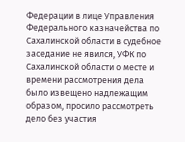Федерации в лице Управления Федерального казначейства по Сахалинской области в судебное заседание не явился, УФК по Сахалинской области о месте и времени рассмотрения дела было извещено надлежащим образом, просило рассмотреть дело без участия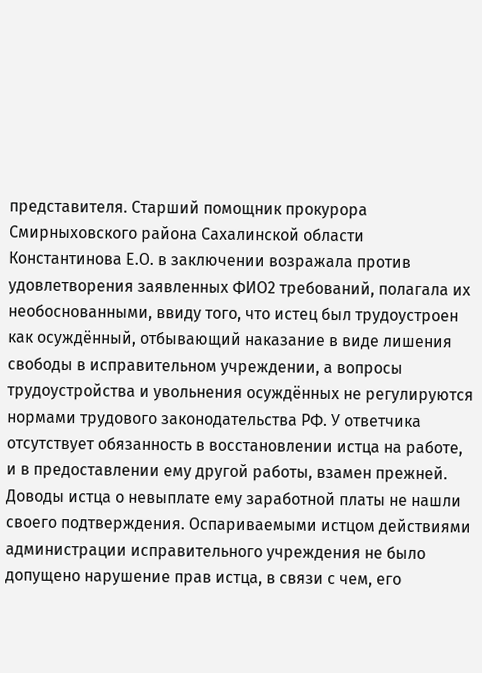представителя. Старший помощник прокурора Смирныховского района Сахалинской области Константинова Е.О. в заключении возражала против удовлетворения заявленных ФИО2 требований, полагала их необоснованными, ввиду того, что истец был трудоустроен как осуждённый, отбывающий наказание в виде лишения свободы в исправительном учреждении, а вопросы трудоустройства и увольнения осуждённых не регулируются нормами трудового законодательства РФ. У ответчика отсутствует обязанность в восстановлении истца на работе, и в предоставлении ему другой работы, взамен прежней. Доводы истца о невыплате ему заработной платы не нашли своего подтверждения. Оспариваемыми истцом действиями администрации исправительного учреждения не было допущено нарушение прав истца, в связи с чем, его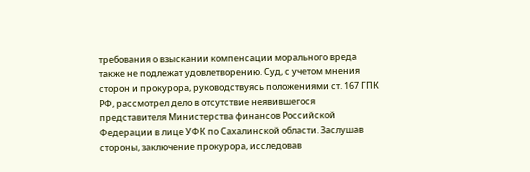требования о взыскании компенсации морального вреда также не подлежат удовлетворению. Суд, с учетом мнения сторон и прокурора, руководствуясь положениями ст. 167 ГПК РФ, рассмотрел дело в отсутствие неявившегося представителя Министерства финансов Российской Федерации в лице УФК по Сахалинской области. Заслушав стороны, заключение прокурора, исследовав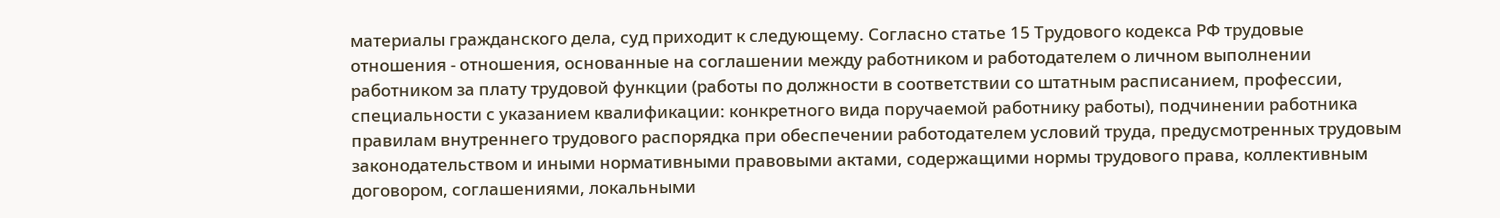материалы гражданского дела, суд приходит к следующему. Согласно статье 15 Трудового кодекса РФ трудовые отношения - отношения, основанные на соглашении между работником и работодателем о личном выполнении работником за плату трудовой функции (работы по должности в соответствии со штатным расписанием, профессии, специальности с указанием квалификации: конкретного вида поручаемой работнику работы), подчинении работника правилам внутреннего трудового распорядка при обеспечении работодателем условий труда, предусмотренных трудовым законодательством и иными нормативными правовыми актами, содержащими нормы трудового права, коллективным договором, соглашениями, локальными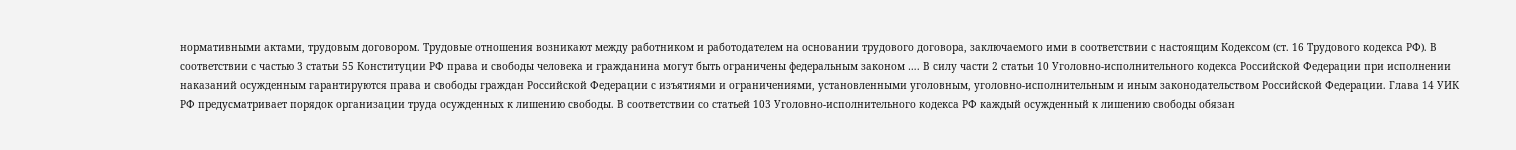нормативными актами, трудовым договором. Трудовые отношения возникают между работником и работодателем на основании трудового договора, заключаемого ими в соответствии с настоящим Кодексом (ст. 16 Трудового кодекса РФ). В соответствии с частью 3 статьи 55 Конституции РФ права и свободы человека и гражданина могут быть ограничены федеральным законом …. В силу части 2 статьи 10 Уголовно-исполнительного кодекса Российской Федерации при исполнении наказаний осужденным гарантируются права и свободы граждан Российской Федерации с изъятиями и ограничениями, установленными уголовным, уголовно-исполнительным и иным законодательством Российской Федерации. Глава 14 УИК РФ предусматривает порядок организации труда осужденных к лишению свободы. В соответствии со статьей 103 Уголовно-исполнительного кодекса РФ каждый осужденный к лишению свободы обязан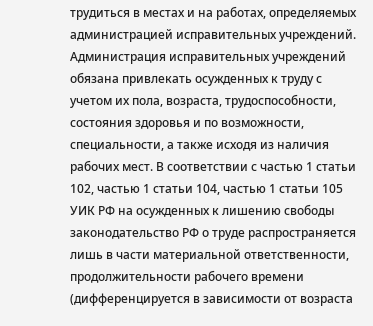трудиться в местах и на работах, определяемых администрацией исправительных учреждений. Администрация исправительных учреждений обязана привлекать осужденных к труду с учетом их пола, возраста, трудоспособности, состояния здоровья и по возможности, специальности, а также исходя из наличия рабочих мест. В соответствии с частью 1 статьи 102, частью 1 статьи 104, частью 1 статьи 105 УИК РФ на осужденных к лишению свободы законодательство РФ о труде распространяется лишь в части материальной ответственности, продолжительности рабочего времени (дифференцируется в зависимости от возраста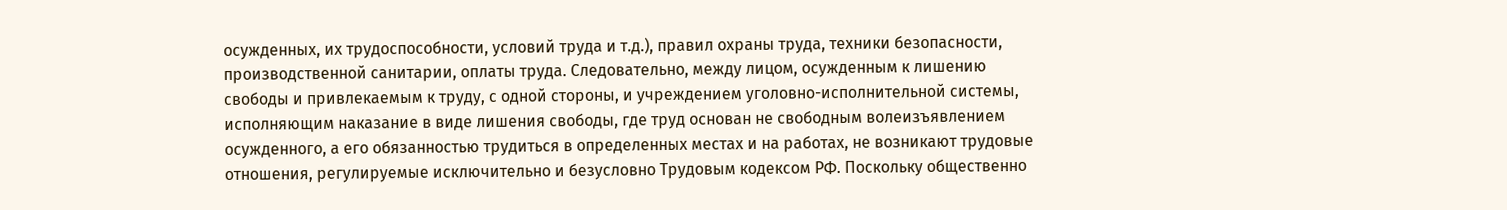осужденных, их трудоспособности, условий труда и т.д.), правил охраны труда, техники безопасности, производственной санитарии, оплаты труда. Следовательно, между лицом, осужденным к лишению свободы и привлекаемым к труду, с одной стороны, и учреждением уголовно-исполнительной системы, исполняющим наказание в виде лишения свободы, где труд основан не свободным волеизъявлением осужденного, а его обязанностью трудиться в определенных местах и на работах, не возникают трудовые отношения, регулируемые исключительно и безусловно Трудовым кодексом РФ. Поскольку общественно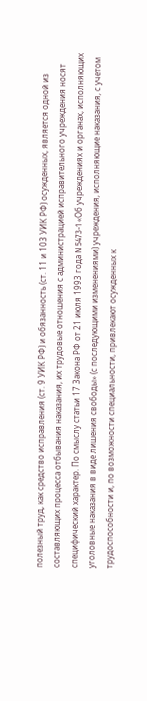полезный труд, как средство исправления (ст. 9 УИК РФ) и обязанность (ст. 11 и 103 УИК РФ) осужденных, является одной из составляющих процесса отбывания наказания, их трудовые отношения с администрацией исправительного учреждения носят специфический характер. По смыслу статьи 17 Закона РФ от 21 июля 1993 года N 5473-1 «Об учреждениях и органах, исполняющих уголовные наказания в виде лишения свободы» (с последующими изменениями) учреждения, исполняющие наказания, с учетом трудоспособности и, по возможности специальности, привлекают осужденных к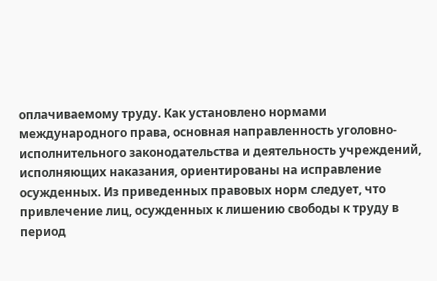оплачиваемому труду. Как установлено нормами международного права, основная направленность уголовно-исполнительного законодательства и деятельность учреждений, исполняющих наказания, ориентированы на исправление осужденных. Из приведенных правовых норм следует, что привлечение лиц, осужденных к лишению свободы к труду в период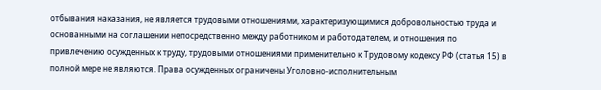отбывания наказания, не является трудовыми отношениями, характеризующимися добровольностью труда и основанными на соглашении непосредственно между работником и работодателем, и отношения по привлечению осужденных к труду, трудовыми отношениями применительно к Трудовому кодексу РФ (статья 15) в полной мере не являются. Права осужденных ограничены Уголовно-исполнительным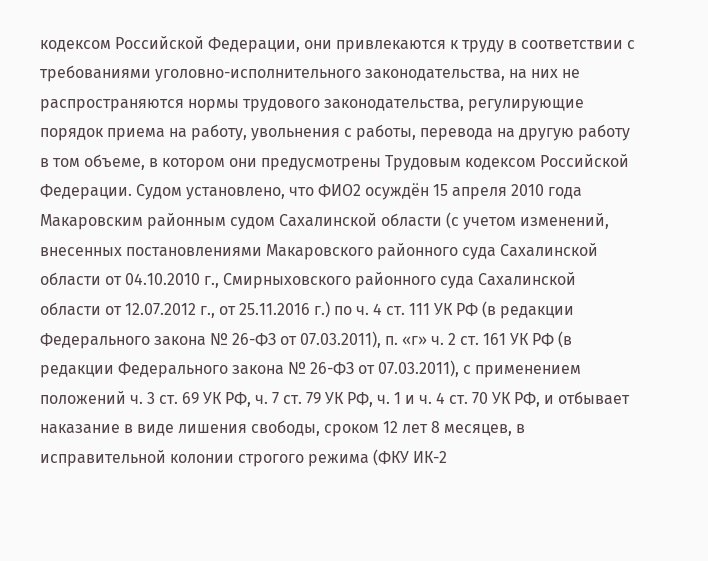кодексом Российской Федерации, они привлекаются к труду в соответствии с требованиями уголовно-исполнительного законодательства, на них не распространяются нормы трудового законодательства, регулирующие порядок приема на работу, увольнения с работы, перевода на другую работу в том объеме, в котором они предусмотрены Трудовым кодексом Российской Федерации. Судом установлено, что ФИО2 осуждён 15 апреля 2010 года Макаровским районным судом Сахалинской области (с учетом изменений, внесенных постановлениями Макаровского районного суда Сахалинской области от 04.10.2010 г., Смирныховского районного суда Сахалинской области от 12.07.2012 г., от 25.11.2016 г.) по ч. 4 ст. 111 УК РФ (в редакции Федерального закона № 26-ФЗ от 07.03.2011), п. «г» ч. 2 ст. 161 УК РФ (в редакции Федерального закона № 26-ФЗ от 07.03.2011), с применением положений ч. 3 ст. 69 УК РФ, ч. 7 ст. 79 УК РФ, ч. 1 и ч. 4 ст. 70 УК РФ, и отбывает наказание в виде лишения свободы, сроком 12 лет 8 месяцев, в исправительной колонии строгого режима (ФКУ ИК-2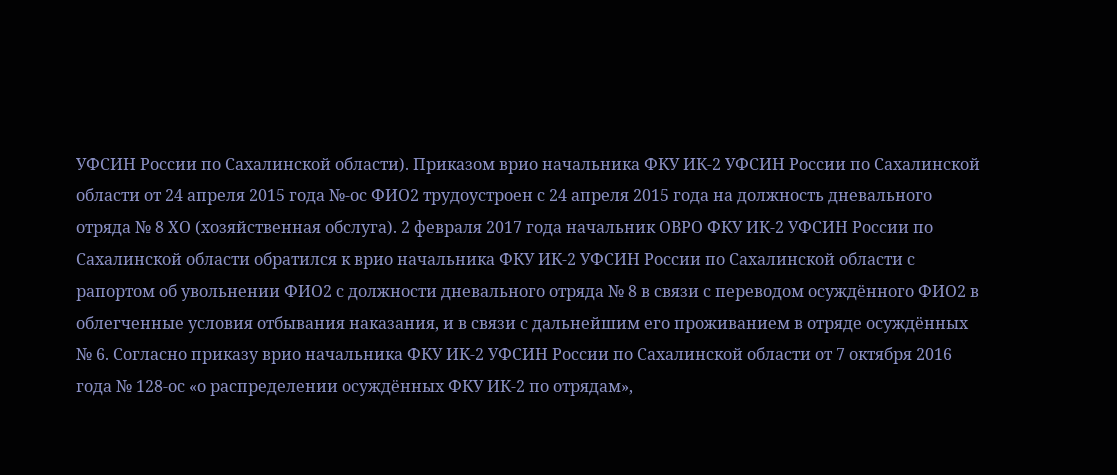УФСИН России по Сахалинской области). Приказом врио начальника ФКУ ИК-2 УФСИН России по Сахалинской области от 24 апреля 2015 года №-ос ФИО2 трудоустроен с 24 апреля 2015 года на должность дневального отряда № 8 ХО (хозяйственная обслуга). 2 февраля 2017 года начальник ОВРО ФКУ ИК-2 УФСИН России по Сахалинской области обратился к врио начальника ФКУ ИК-2 УФСИН России по Сахалинской области с рапортом об увольнении ФИО2 с должности дневального отряда № 8 в связи с переводом осуждённого ФИО2 в облегченные условия отбывания наказания, и в связи с дальнейшим его проживанием в отряде осуждённых № 6. Согласно приказу врио начальника ФКУ ИК-2 УФСИН России по Сахалинской области от 7 октября 2016 года № 128-ос «о распределении осуждённых ФКУ ИК-2 по отрядам»,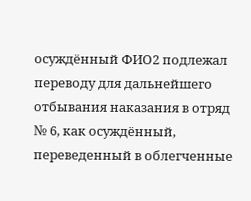осуждённый ФИО2 подлежал переводу для дальнейшего отбывания наказания в отряд № 6, как осуждённый, переведенный в облегченные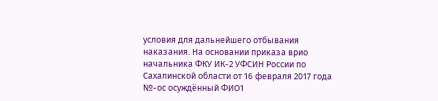условия для дальнейшего отбывания наказания. На основании приказа врио начальника ФКУ ИК-2 УФСИН России по Сахалинской области от 16 февраля 2017 года №-ос осуждённый ФИО1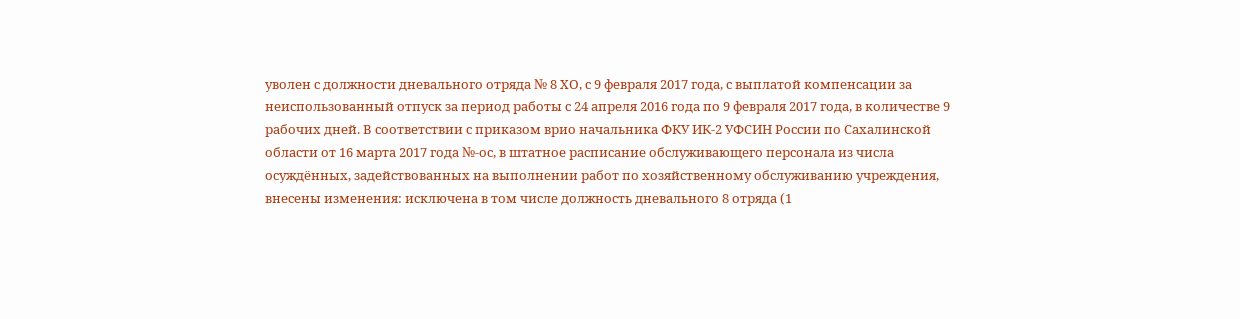уволен с должности дневального отряда № 8 ХО, с 9 февраля 2017 года, с выплатой компенсации за неиспользованный отпуск за период работы с 24 апреля 2016 года по 9 февраля 2017 года, в количестве 9 рабочих дней. В соответствии с приказом врио начальника ФКУ ИК-2 УФСИН России по Сахалинской области от 16 марта 2017 года №-ос, в штатное расписание обслуживающего персонала из числа осуждённых, задействованных на выполнении работ по хозяйственному обслуживанию учреждения, внесены изменения: исключена в том числе должность дневального 8 отряда (1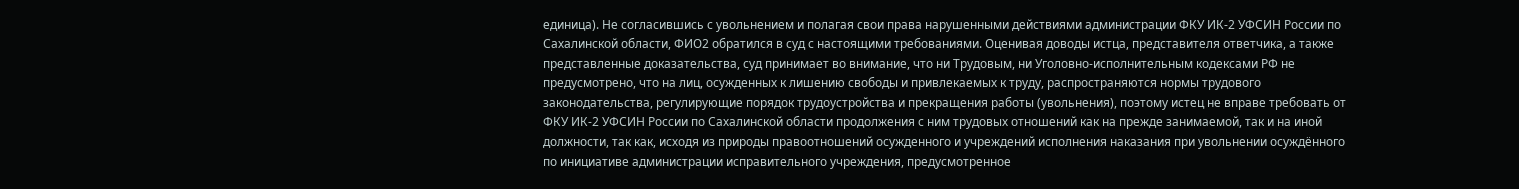единица). Не согласившись с увольнением и полагая свои права нарушенными действиями администрации ФКУ ИК-2 УФСИН России по Сахалинской области, ФИО2 обратился в суд с настоящими требованиями. Оценивая доводы истца, представителя ответчика, а также представленные доказательства, суд принимает во внимание, что ни Трудовым, ни Уголовно-исполнительным кодексами РФ не предусмотрено, что на лиц, осужденных к лишению свободы и привлекаемых к труду, распространяются нормы трудового законодательства, регулирующие порядок трудоустройства и прекращения работы (увольнения), поэтому истец не вправе требовать от ФКУ ИК-2 УФСИН России по Сахалинской области продолжения с ним трудовых отношений как на прежде занимаемой, так и на иной должности, так как, исходя из природы правоотношений осужденного и учреждений исполнения наказания при увольнении осуждённого по инициативе администрации исправительного учреждения, предусмотренное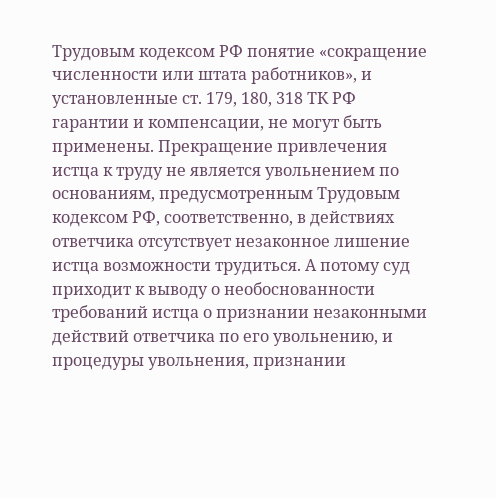Трудовым кодексом РФ понятие «сокращение численности или штата работников», и установленные ст. 179, 180, 318 ТК РФ гарантии и компенсации, не могут быть применены. Прекращение привлечения истца к труду не является увольнением по основаниям, предусмотренным Трудовым кодексом РФ, соответственно, в действиях ответчика отсутствует незаконное лишение истца возможности трудиться. А потому суд приходит к выводу о необоснованности требований истца о признании незаконными действий ответчика по его увольнению, и процедуры увольнения, признании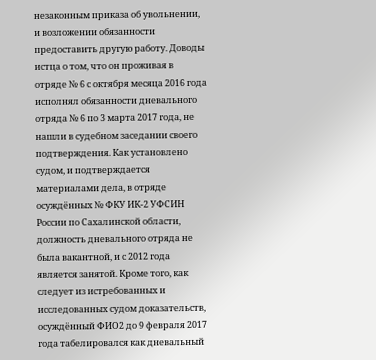незаконным приказа об увольнении, и возложении обязанности предоставить другую работу. Доводы истца о том, что он проживая в отряде № 6 с октября месяца 2016 года исполнял обязанности дневального отряда № 6 по 3 марта 2017 года, не нашли в судебном заседании своего подтверждения. Как установлено судом, и подтверждается материалами дела, в отряде осуждённых № ФКУ ИК-2 УФСИН России по Сахалинской области, должность дневального отряда не была вакантной, и с 2012 года является занятой. Кроме того, как следует из истребованных и исследованных судом доказательств, осуждённый ФИО2 до 9 февраля 2017 года табелировался как дневальный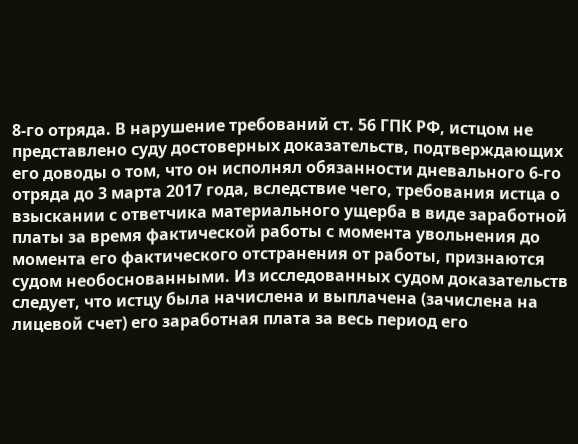8-го отряда. В нарушение требований ст. 56 ГПК РФ, истцом не представлено суду достоверных доказательств, подтверждающих его доводы о том, что он исполнял обязанности дневального 6-го отряда до 3 марта 2017 года, вследствие чего, требования истца о взыскании с ответчика материального ущерба в виде заработной платы за время фактической работы с момента увольнения до момента его фактического отстранения от работы, признаются судом необоснованными. Из исследованных судом доказательств следует, что истцу была начислена и выплачена (зачислена на лицевой счет) его заработная плата за весь период его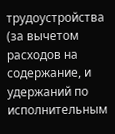трудоустройства (за вычетом расходов на содержание, и удержаний по исполнительным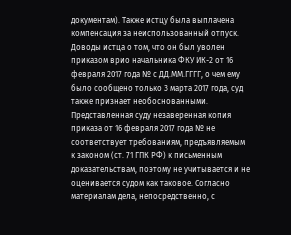документам). Также истцу была выплачена компенсация за неиспользованный отпуск. Доводы истца о том, что он был уволен приказом врио начальника ФКУ ИК-2 от 16 февраля 2017 года № с ДД.ММ.ГГГГ, о чем ему было сообщено только 3 марта 2017 года, суд также признает необоснованными. Представленная суду незаверенная копия приказа от 16 февраля 2017 года № не соответствует требованиям, предъявляемым к законом (ст. 71 ГПК РФ) к письменным доказательствам, поэтому не учитывается и не оценивается судом как таковое. Согласно материалам дела, непосредственно, с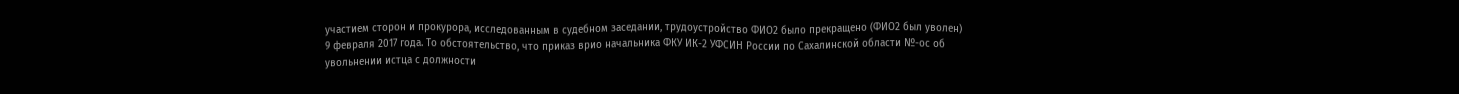участием сторон и прокурора, исследованным в судебном заседании, трудоустройство ФИО2 было прекращено (ФИО2 был уволен) 9 февраля 2017 года. То обстоятельство, что приказ врио начальника ФКУ ИК-2 УФСИН России по Сахалинской области №-ос об увольнении истца с должности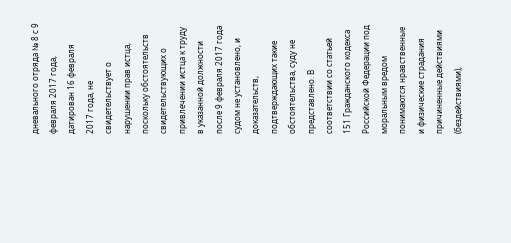дневального отряда № 8 с 9 февраля 2017 года, датирован 16 февраля 2017 года, не свидетельствует о нарушении прав истца, поскольку обстоятельств свидетельствующих о привлечении истца к труду в указанной должности после 9 февраля 2017 года судом не установлено, и доказательств, подтверждающих такие обстоятельства, суду не представлено. В соответствии со статьей 151 Гражданского кодекса Российской Федерации под моральным вредом понимаются нравственные и физические страдания причиненные действиями (бездействиями),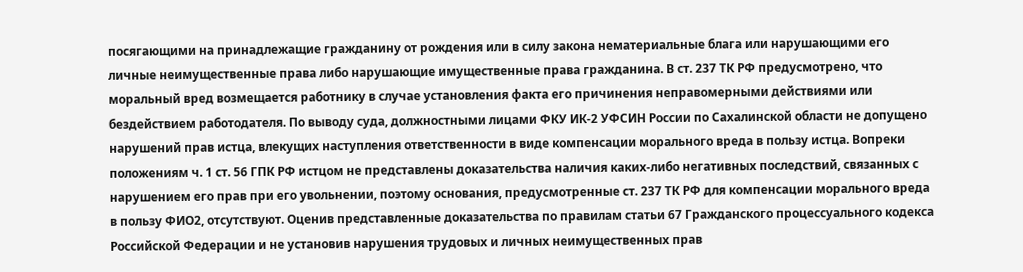посягающими на принадлежащие гражданину от рождения или в силу закона нематериальные блага или нарушающими его личные неимущественные права либо нарушающие имущественные права гражданина. В ст. 237 ТК РФ предусмотрено, что моральный вред возмещается работнику в случае установления факта его причинения неправомерными действиями или бездействием работодателя. По выводу суда, должностными лицами ФКУ ИК-2 УФСИН России по Сахалинской области не допущено нарушений прав истца, влекущих наступления ответственности в виде компенсации морального вреда в пользу истца. Вопреки положениям ч. 1 ст. 56 ГПК РФ истцом не представлены доказательства наличия каких-либо негативных последствий, связанных с нарушением его прав при его увольнении, поэтому основания, предусмотренные ст. 237 ТК РФ для компенсации морального вреда в пользу ФИО2, отсутствуют. Оценив представленные доказательства по правилам статьи 67 Гражданского процессуального кодекса Российской Федерации и не установив нарушения трудовых и личных неимущественных прав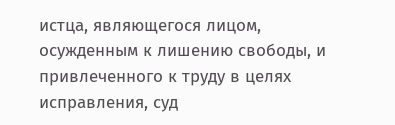истца, являющегося лицом, осужденным к лишению свободы, и привлеченного к труду в целях исправления, суд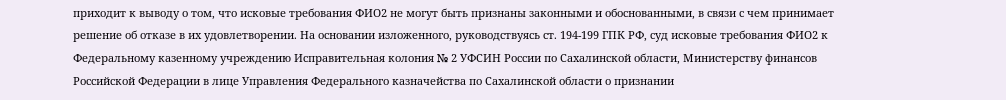приходит к выводу о том, что исковые требования ФИО2 не могут быть признаны законными и обоснованными, в связи с чем принимает решение об отказе в их удовлетворении. На основании изложенного, руководствуясь ст. 194-199 ГПК РФ, суд исковые требования ФИО2 к Федеральному казенному учреждению Исправительная колония № 2 УФСИН России по Сахалинской области, Министерству финансов Российской Федерации в лице Управления Федерального казначейства по Сахалинской области о признании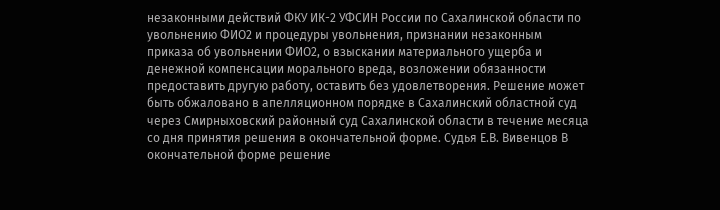незаконными действий ФКУ ИК-2 УФСИН России по Сахалинской области по увольнению ФИО2 и процедуры увольнения, признании незаконным приказа об увольнении ФИО2, о взыскании материального ущерба и денежной компенсации морального вреда, возложении обязанности предоставить другую работу, оставить без удовлетворения. Решение может быть обжаловано в апелляционном порядке в Сахалинский областной суд через Смирныховский районный суд Сахалинской области в течение месяца со дня принятия решения в окончательной форме. Судья Е.В. Вивенцов В окончательной форме решение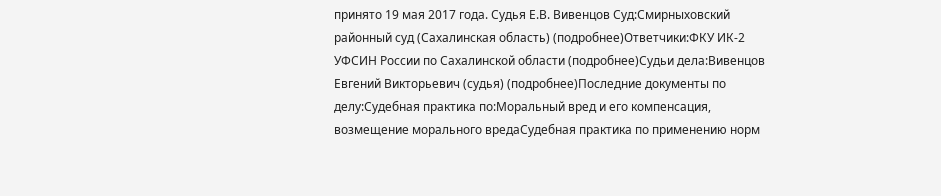принято 19 мая 2017 года. Судья Е.В. Вивенцов Суд:Смирныховский районный суд (Сахалинская область) (подробнее)Ответчики:ФКУ ИК-2 УФСИН России по Сахалинской области (подробнее)Судьи дела:Вивенцов Евгений Викторьевич (судья) (подробнее)Последние документы по делу:Судебная практика по:Моральный вред и его компенсация, возмещение морального вредаСудебная практика по применению норм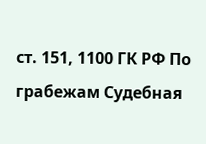ст. 151, 1100 ГК РФ По грабежам Судебная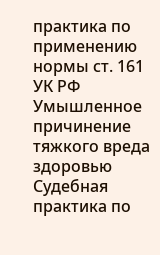практика по применению нормы ст. 161 УК РФ Умышленное причинение тяжкого вреда здоровью Судебная практика по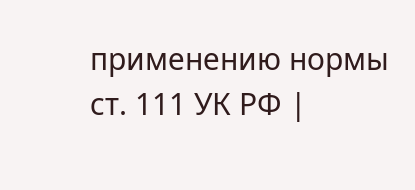применению нормы ст. 111 УК РФ |